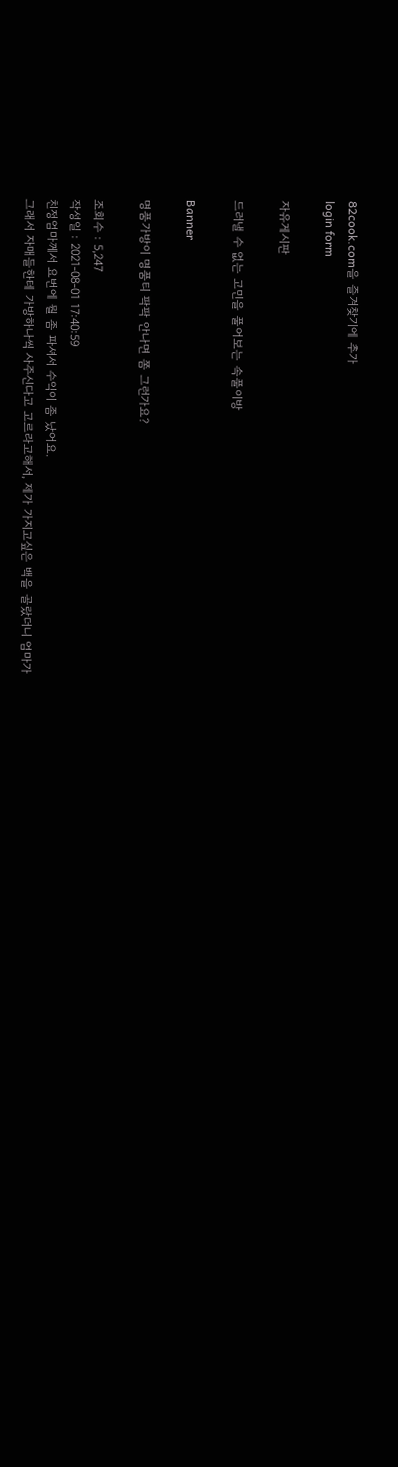82cook.com을 즐겨찾기에 추가
login form

자유게시판

드러낼 수 없는 고민을 풀어보는 속풀이방

Banner

명품가방이 명품티 팍팍 안나면 쫌 그런가요?

조회수 : 5,247
작성일 : 2021-08-01 17:40:59
친정엄마께서 요번에 뭘 좀 파셔서 수익이 좀 났어요.
그래서 자매들한테 가방하나씩 사주신다고 고르라고해서, 제가 가지고싶은 백을 골랐더니 엄마가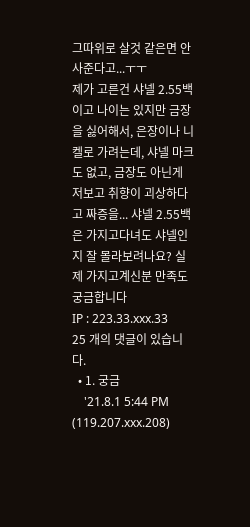그따위로 살것 같은면 안사준다고...ㅜㅜ
제가 고른건 샤넬 2.55백이고 나이는 있지만 금장을 싫어해서, 은장이나 니켈로 가려는데, 샤넬 마크도 없고, 금장도 아닌게 저보고 취향이 괴상하다고 짜증을... 샤넬 2.55백은 가지고다녀도 샤넬인지 잘 몰라보려나요? 실제 가지고계신분 만족도 궁금합니다
IP : 223.33.xxx.33
25 개의 댓글이 있습니다.
  • 1. 궁금
    '21.8.1 5:44 PM (119.207.xxx.208)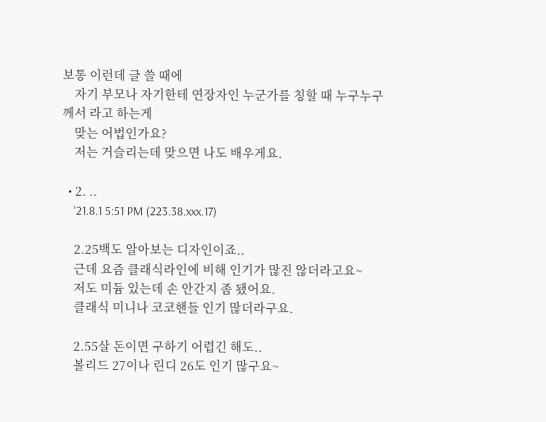보통 이런데 글 쓸 때에
    자기 부모나 자기한테 연장자인 누군가를 칭할 때 누구누구께서 라고 하는게
    맞는 어법인가요?
    저는 거슬리는데 맞으면 나도 배우게요.

  • 2. ..
    '21.8.1 5:51 PM (223.38.xxx.17)

    2.25백도 알아보는 디자인이죠..
    근데 요즘 클래식라인에 비해 인기가 많진 않더라고요~
    저도 미듐 있는데 손 안간지 좀 됐어요.
    클래식 미니나 코코핸들 인기 많더라구요.

    2.55살 돈이면 구하기 어렵긴 해도..
    볼리드 27이나 린디 26도 인기 많구요~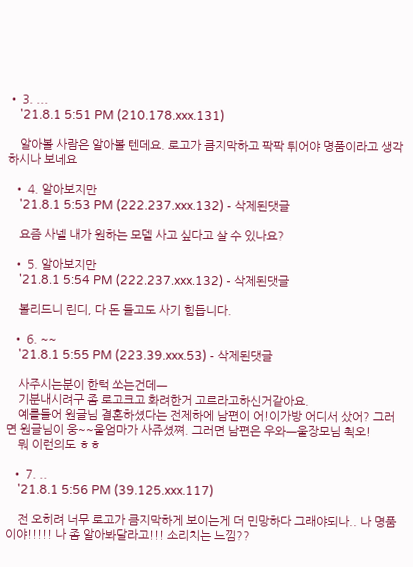• 3. ...
    '21.8.1 5:51 PM (210.178.xxx.131)

    알아볼 사람은 알아볼 텐데요. 로고가 큼지막하고 팍팍 튀어야 명품이라고 생각하시나 보네요

  • 4. 알아보지만
    '21.8.1 5:53 PM (222.237.xxx.132) - 삭제된댓글

    요즘 사넬 내가 원하는 모델 사고 싶다고 살 수 있나요?

  • 5. 알아보지만
    '21.8.1 5:54 PM (222.237.xxx.132) - 삭제된댓글

    볼리드니 린디, 다 돈 들고도 사기 힘듭니다.

  • 6. ~~
    '21.8.1 5:55 PM (223.39.xxx.53) - 삭제된댓글

    사주시는분이 한턱 쏘는건데ㅡ
    기분내시려구 좀 로고크고 화려한거 고르라고하신거같아요.
    예를들어 원글님 결혼하셨다는 전제하에 남편이 어!이가방 어디서 샀어? 그러면 원글님이 웅~~울엄마가 사쥬셨쪄. 그러면 남편은 우와ㅡ울장모님 쵝오!
    뭐 이런의도 ㅎㅎ

  • 7. ..
    '21.8.1 5:56 PM (39.125.xxx.117)

    전 오히려 너무 로고가 큼지막하게 보이는게 더 민망하다 그래야되나.. 나 명품이야!!!!! 나 좀 알아봐달라고!!! 소리치는 느낌??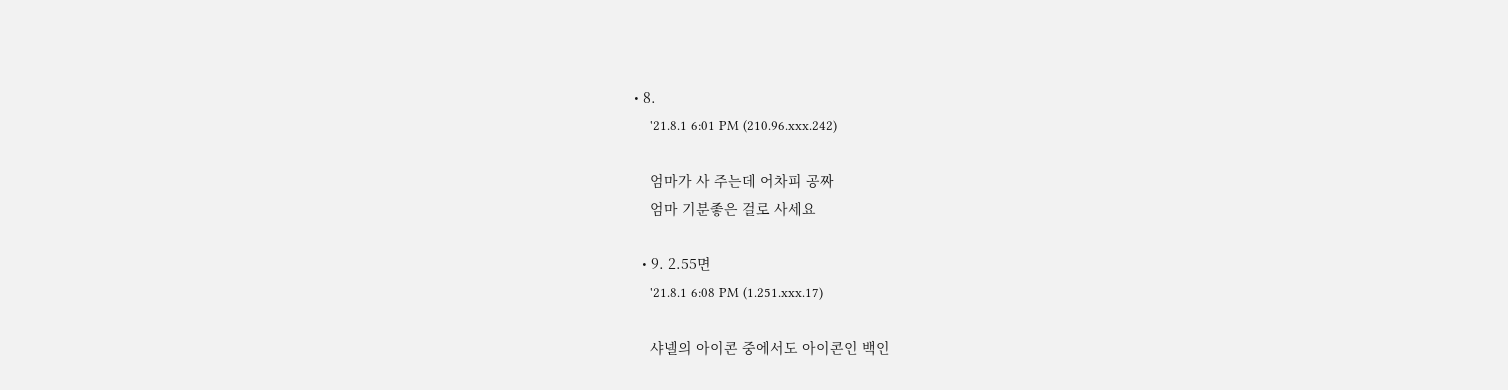• 8.
    '21.8.1 6:01 PM (210.96.xxx.242)

    엄마가 사 주는데 어차피 공짜
    엄마 기분좋은 걸로 사세요

  • 9. 2.55면
    '21.8.1 6:08 PM (1.251.xxx.17)

    샤넬의 아이콘 중에서도 아이콘인 백인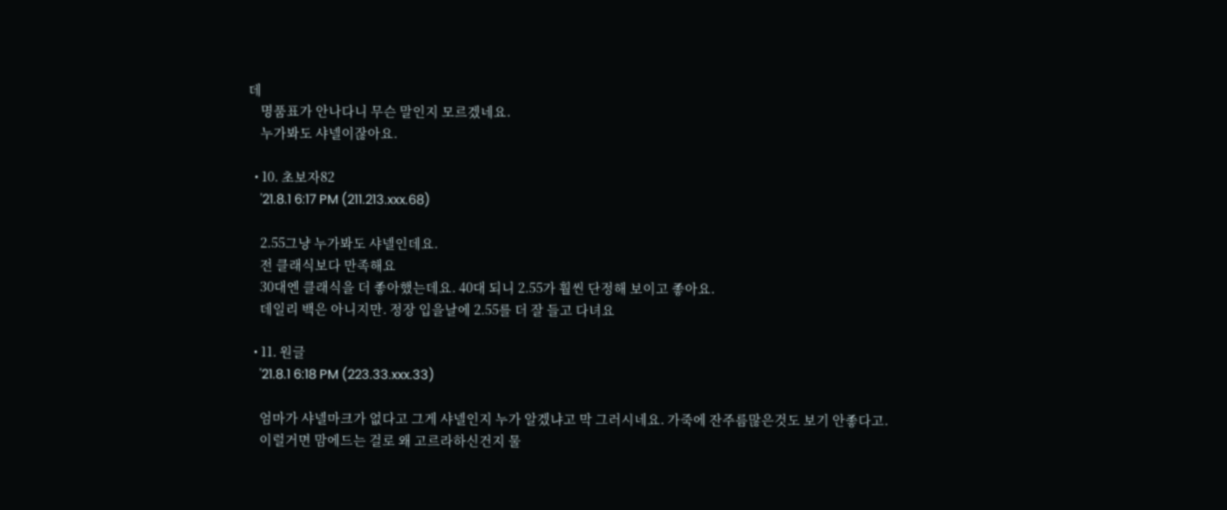데
    명품표가 안나다니 무슨 말인지 모르겠네요.
    누가봐도 샤넬이잖아요.

  • 10. 초보자82
    '21.8.1 6:17 PM (211.213.xxx.68)

    2.55그냥 누가봐도 샤넬인데요.
    전 클래식보다 만족해요
    30대엔 클래식을 더 좋아했는데요. 40대 되니 2.55가 훨씬 단정해 보이고 좋아요.
    데일리 백은 아니지만. 정장 입을날에 2.55를 더 잘 들고 다녀요

  • 11. 원글
    '21.8.1 6:18 PM (223.33.xxx.33)

    엄마가 샤넬마크가 없다고 그게 샤넬인지 누가 알겠냐고 막 그러시네요. 가죽에 잔주름많은것도 보기 안좋다고.
    이럴거면 맘에드는 걸로 왜 고르라하신건지 물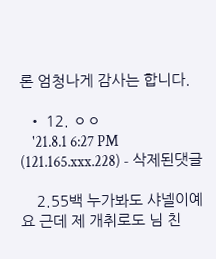론 엄청나게 감사는 합니다.

  • 12. ㅇㅇ
    '21.8.1 6:27 PM (121.165.xxx.228) - 삭제된댓글

    2.55백 누가봐도 샤넬이예요 근데 제 개취로도 님 친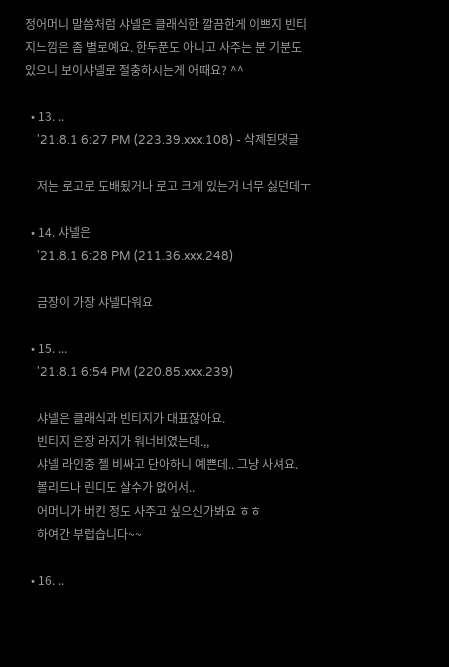정어머니 말씀처럼 샤넬은 클래식한 깔끔한게 이쁘지 빈티지느낌은 좀 별로예요. 한두푼도 아니고 사주는 분 기분도 있으니 보이샤넬로 절충하시는게 어때요? ^^

  • 13. ..
    '21.8.1 6:27 PM (223.39.xxx.108) - 삭제된댓글

    저는 로고로 도배됬거나 로고 크게 있는거 너무 싫던데ㅜ

  • 14. 샤넬은
    '21.8.1 6:28 PM (211.36.xxx.248)

    금장이 가장 샤넬다워요

  • 15. ...
    '21.8.1 6:54 PM (220.85.xxx.239)

    샤넬은 클래식과 빈티지가 대표잖아요.
    빈티지 은장 라지가 워너비였는데.,,
    샤넬 라인중 젤 비싸고 단아하니 예쁜데.. 그냥 사셔요.
    볼리드나 린디도 살수가 없어서..
    어머니가 버킨 정도 사주고 싶으신가봐요 ㅎㅎ
    하여간 부럽습니다~~

  • 16. ..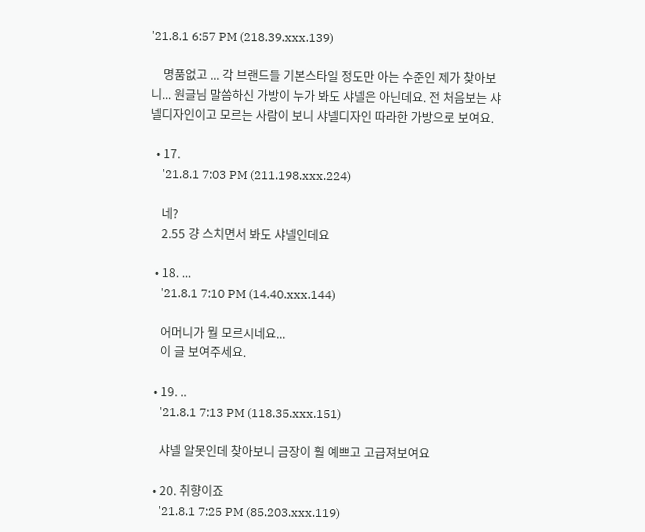'21.8.1 6:57 PM (218.39.xxx.139)

    명품없고 ... 각 브랜드들 기본스타일 정도만 아는 수준인 제가 찾아보니... 원글님 말씀하신 가방이 누가 봐도 샤넬은 아닌데요. 전 처음보는 샤넬디자인이고 모르는 사람이 보니 샤넬디자인 따라한 가방으로 보여요.

  • 17.
    '21.8.1 7:03 PM (211.198.xxx.224)

    네?
    2.55 걍 스치면서 봐도 샤넬인데요

  • 18. ...
    '21.8.1 7:10 PM (14.40.xxx.144)

    어머니가 뭘 모르시네요...
    이 글 보여주세요.

  • 19. ..
    '21.8.1 7:13 PM (118.35.xxx.151)

    샤넬 알못인데 찾아보니 금장이 훨 예쁘고 고급져보여요

  • 20. 취향이죠
    '21.8.1 7:25 PM (85.203.xxx.119)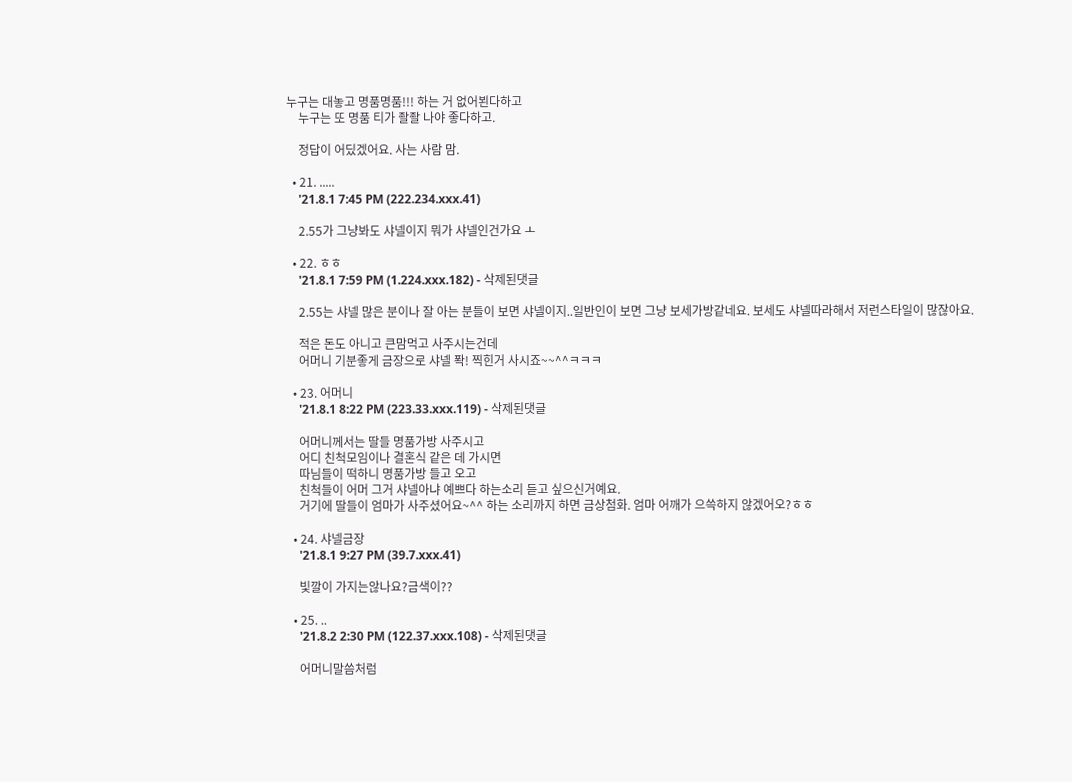누구는 대놓고 명품명품!!! 하는 거 없어뵌다하고
    누구는 또 명품 티가 좔좔 나야 좋다하고.

    정답이 어딨겠어요. 사는 사람 맘.

  • 21. .....
    '21.8.1 7:45 PM (222.234.xxx.41)

    2.55가 그냥봐도 샤넬이지 뭐가 샤넬인건가요 ㅗ

  • 22. ㅎㅎ
    '21.8.1 7:59 PM (1.224.xxx.182) - 삭제된댓글

    2.55는 샤넬 많은 분이나 잘 아는 분들이 보면 샤넬이지..일반인이 보면 그냥 보세가방같네요. 보세도 샤넬따라해서 저런스타일이 많잖아요.

    적은 돈도 아니고 큰맘먹고 사주시는건데
    어머니 기분좋게 금장으로 샤넬 퐉! 찍힌거 사시죠~~^^ㅋㅋㅋ

  • 23. 어머니
    '21.8.1 8:22 PM (223.33.xxx.119) - 삭제된댓글

    어머니께서는 딸들 명품가방 사주시고
    어디 친척모임이나 결혼식 같은 데 가시면
    따님들이 떡하니 명품가방 들고 오고
    친척들이 어머 그거 샤넬아냐 예쁘다 하는소리 듣고 싶으신거예요.
    거기에 딸들이 엄마가 사주셨어요~^^ 하는 소리까지 하면 금상첨화. 엄마 어깨가 으쓱하지 않겠어오?ㅎㅎ

  • 24. 샤넬금장
    '21.8.1 9:27 PM (39.7.xxx.41)

    빛깔이 가지는않나요?금색이??

  • 25. ..
    '21.8.2 2:30 PM (122.37.xxx.108) - 삭제된댓글

    어머니말씀처럼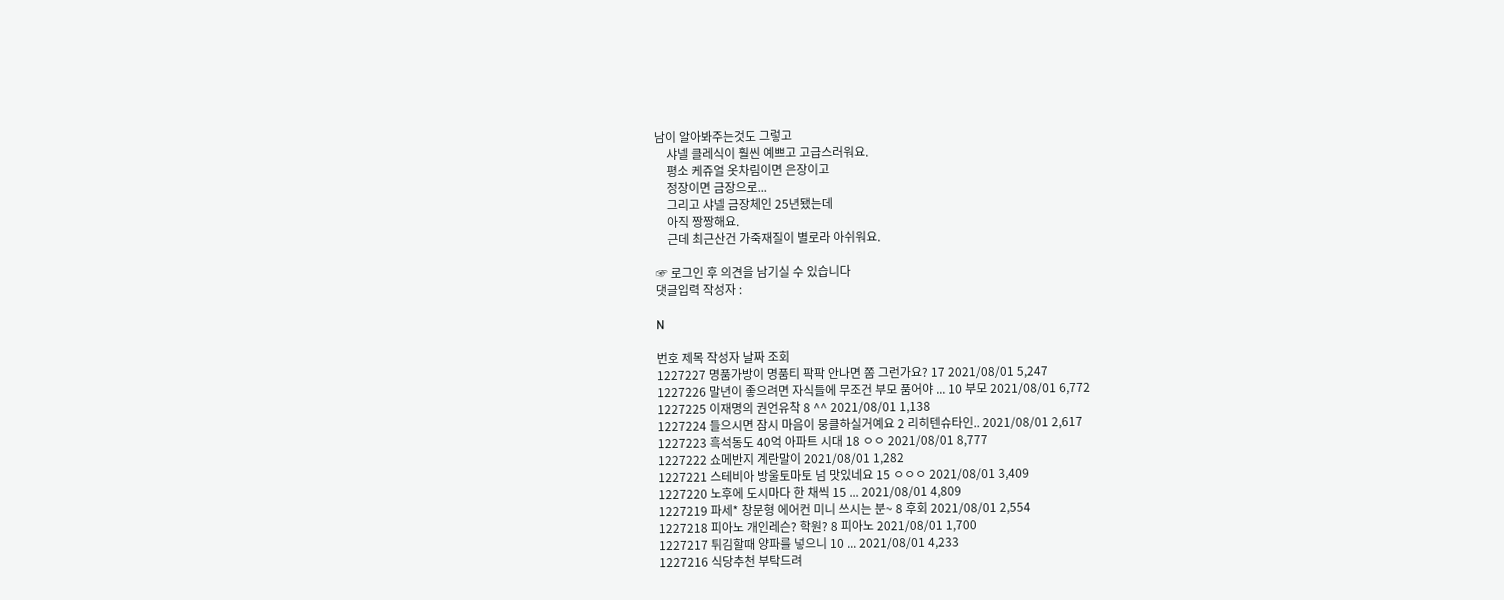남이 알아봐주는것도 그렇고
    샤넬 클레식이 훨씬 예쁘고 고급스러워요.
    평소 케쥬얼 옷차림이면 은장이고
    정장이면 금장으로...
    그리고 샤넬 금장체인 25년됐는데
    아직 짱짱해요.
    근데 최근산건 가죽재질이 별로라 아쉬워요.

☞ 로그인 후 의견을 남기실 수 있습니다
댓글입력 작성자 :

N

번호 제목 작성자 날짜 조회
1227227 명품가방이 명품티 팍팍 안나면 쫌 그런가요? 17 2021/08/01 5,247
1227226 말년이 좋으려면 자식들에 무조건 부모 품어야 ... 10 부모 2021/08/01 6,772
1227225 이재명의 권언유착 8 ^^ 2021/08/01 1,138
1227224 들으시면 잠시 마음이 뭉클하실거예요 2 리히텐슈타인.. 2021/08/01 2,617
1227223 흑석동도 40억 아파트 시대 18 ㅇㅇ 2021/08/01 8,777
1227222 쇼메반지 계란말이 2021/08/01 1,282
1227221 스테비아 방울토마토 넘 맛있네요 15 ㅇㅇㅇ 2021/08/01 3,409
1227220 노후에 도시마다 한 채씩 15 ... 2021/08/01 4,809
1227219 파세* 창문형 에어컨 미니 쓰시는 분~ 8 후회 2021/08/01 2,554
1227218 피아노 개인레슨? 학원? 8 피아노 2021/08/01 1,700
1227217 튀김할때 양파를 넣으니 10 ... 2021/08/01 4,233
1227216 식당추천 부탁드려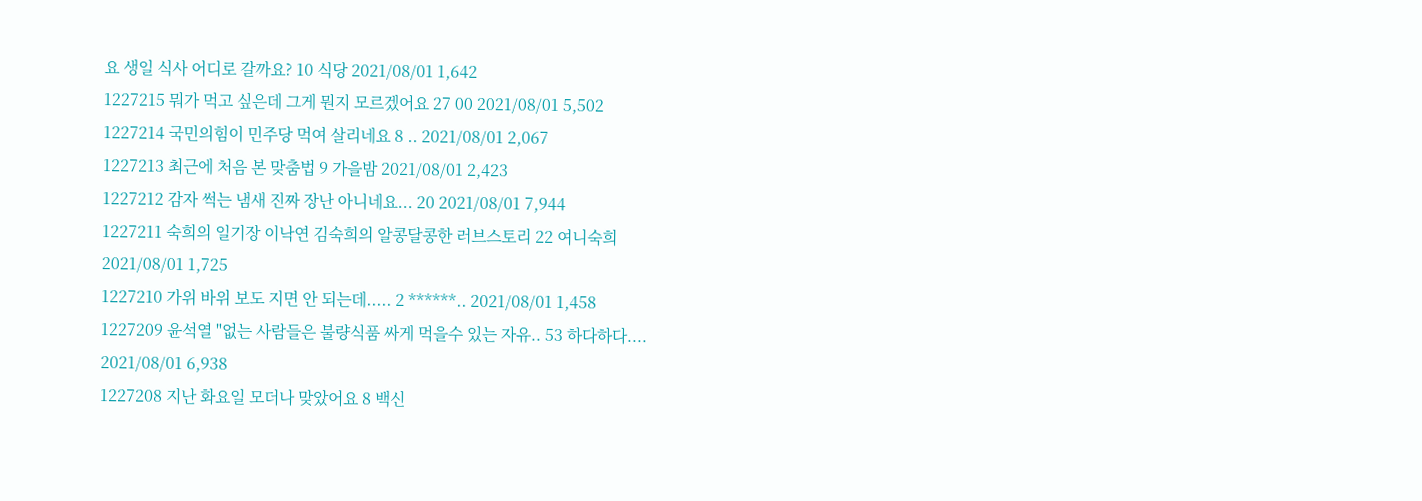요 생일 식사 어디로 갈까요? 10 식당 2021/08/01 1,642
1227215 뭐가 먹고 싶은데 그게 뭔지 모르겠어요 27 00 2021/08/01 5,502
1227214 국민의힘이 민주당 먹여 살리네요 8 .. 2021/08/01 2,067
1227213 최근에 처음 본 맞춤법 9 가을밤 2021/08/01 2,423
1227212 감자 썩는 냄새 진짜 장난 아니네요... 20 2021/08/01 7,944
1227211 숙희의 일기장 이낙연 김숙희의 알콩달콩한 러브스토리 22 여니숙희 2021/08/01 1,725
1227210 가위 바위 보도 지면 안 되는데..... 2 ******.. 2021/08/01 1,458
1227209 윤석열 "없는 사람들은 불량식품 싸게 먹을수 있는 자유.. 53 하다하다.... 2021/08/01 6,938
1227208 지난 화요일 모더나 맞았어요 8 백신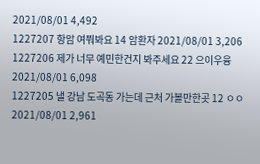2021/08/01 4,492
1227207 항암 여쭤봐요 14 암환자 2021/08/01 3,206
1227206 제가 너무 예민한건지 봐주세요 22 으이우융 2021/08/01 6,098
1227205 낼 강남 도곡동 가는데 근처 가볼만한곳 12 ㅇㅇ 2021/08/01 2,961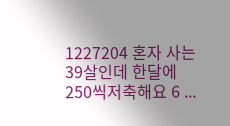1227204 혼자 사는 39살인데 한달에 250씩저축해요 6 ...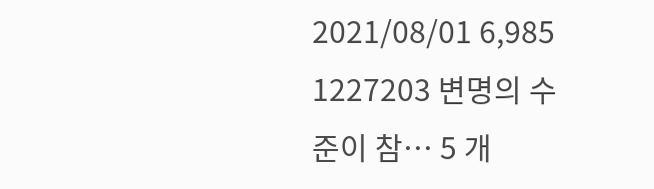2021/08/01 6,985
1227203 변명의 수준이 참… 5 개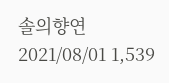솔의향연 2021/08/01 1,539